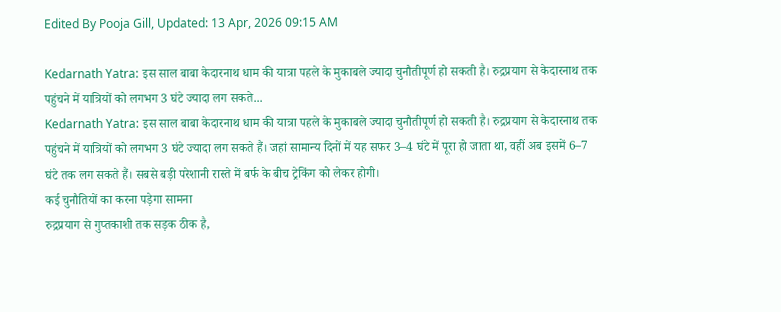Edited By Pooja Gill, Updated: 13 Apr, 2026 09:15 AM

Kedarnath Yatra: इस साल बाबा केदारनाथ धाम की यात्रा पहले के मुकाबले ज्यादा चुनौतीपूर्ण हो सकती है। रुद्रप्रयाग से केदारनाथ तक पहुंचने में यात्रियों को लगभग 3 घंटे ज्यादा लग सकते...
Kedarnath Yatra: इस साल बाबा केदारनाथ धाम की यात्रा पहले के मुकाबले ज्यादा चुनौतीपूर्ण हो सकती है। रुद्रप्रयाग से केदारनाथ तक पहुंचने में यात्रियों को लगभग 3 घंटे ज्यादा लग सकते हैं। जहां सामान्य दिनों में यह सफर 3–4 घंटे में पूरा हो जाता था, वहीं अब इसमें 6–7 घंटे तक लग सकते हैं। सबसे बड़ी परेशानी रास्ते में बर्फ के बीच ट्रेकिंग को लेकर होगी।
कई चुनौतियों का करना पड़ेगा सामना
रुद्रप्रयाग से गुप्तकाशी तक सड़क ठीक है,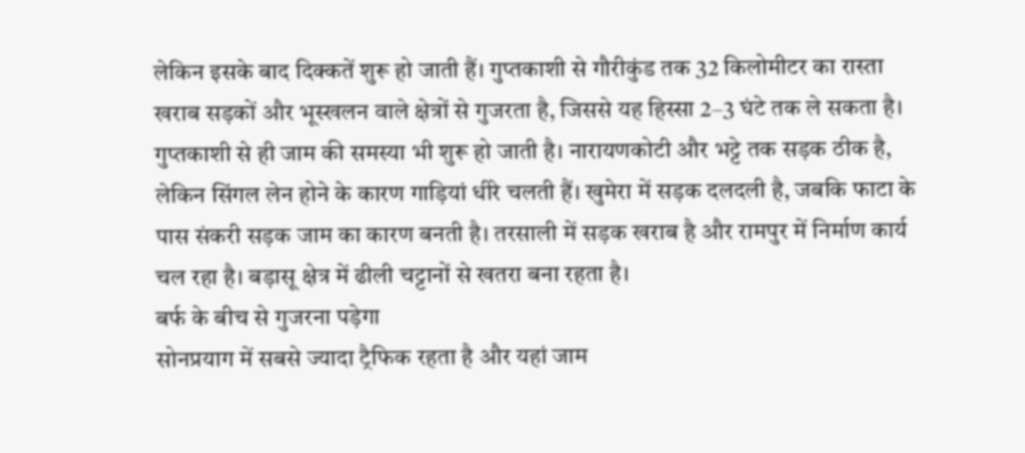लेकिन इसके बाद दिक्कतें शुरू हो जाती हैं। गुप्तकाशी से गौरीकुंड तक 32 किलोमीटर का रास्ता खराब सड़कों और भूस्खलन वाले क्षेत्रों से गुजरता है, जिससे यह हिस्सा 2–3 घंटे तक ले सकता है। गुप्तकाशी से ही जाम की समस्या भी शुरू हो जाती है। नारायणकोटी और भट्टे तक सड़क ठीक है, लेकिन सिंगल लेन होने के कारण गाड़ियां धीरे चलती हैं। खुमेरा में सड़क दलदली है, जबकि फाटा के पास संकरी सड़क जाम का कारण बनती है। तरसाली में सड़क खराब है और रामपुर में निर्माण कार्य चल रहा है। बड़ासू क्षेत्र में ढीली चट्टानों से खतरा बना रहता है।
बर्फ के बीच से गुजरना पड़ेगा
सोनप्रयाग में सबसे ज्यादा ट्रैफिक रहता है और यहां जाम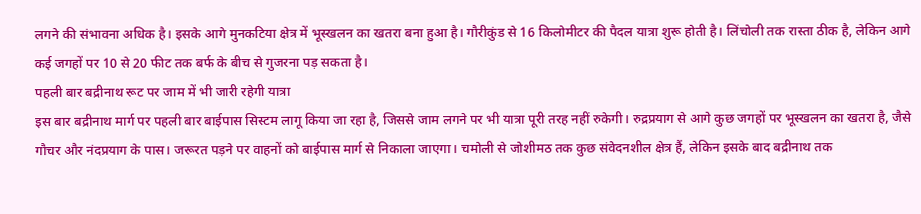लगने की संभावना अधिक है। इसके आगे मुनकटिया क्षेत्र में भूस्खलन का खतरा बना हुआ है। गौरीकुंड से 16 किलोमीटर की पैदल यात्रा शुरू होती है। लिंचोली तक रास्ता ठीक है, लेकिन आगे कई जगहों पर 10 से 20 फीट तक बर्फ के बीच से गुजरना पड़ सकता है।
पहली बार बद्रीनाथ रूट पर जाम में भी जारी रहेगी यात्रा
इस बार बद्रीनाथ मार्ग पर पहली बार बाईपास सिस्टम लागू किया जा रहा है, जिससे जाम लगने पर भी यात्रा पूरी तरह नहीं रुकेगी। रुद्रप्रयाग से आगे कुछ जगहों पर भूस्खलन का खतरा है, जैसे गौचर और नंदप्रयाग के पास। जरूरत पड़ने पर वाहनों को बाईपास मार्ग से निकाला जाएगा। चमोली से जोशीमठ तक कुछ संवेदनशील क्षेत्र हैं, लेकिन इसके बाद बद्रीनाथ तक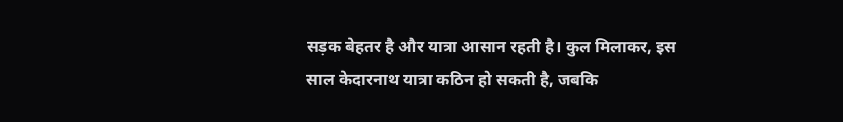सड़क बेहतर है और यात्रा आसान रहती है। कुल मिलाकर, इस साल केदारनाथ यात्रा कठिन हो सकती है, जबकि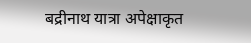बद्रीनाथ यात्रा अपेक्षाकृत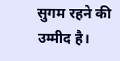सुगम रहने की उम्मीद है।